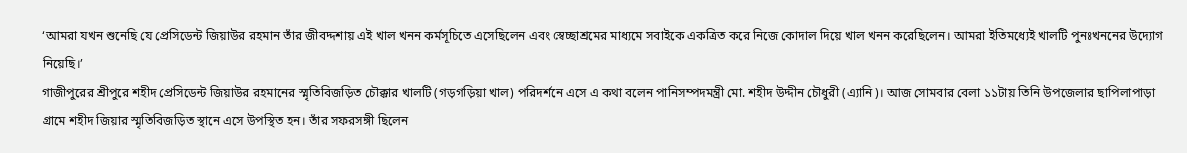‘আমরা যখন শুনেছি যে প্রেসিডেন্ট জিয়াউর রহমান তাঁর জীবদ্দশায় এই খাল খনন কর্মসূচিতে এসেছিলেন এবং স্বেচ্ছাশ্রমের মাধ্যমে সবাইকে একত্রিত করে নিজে কোদাল দিয়ে খাল খনন করেছিলেন। আমরা ইতিমধ্যেই খালটি পুনঃখননের উদ্যোগ নিয়েছি।’
গাজীপুরের শ্রীপুরে শহীদ প্রেসিডেন্ট জিয়াউর রহমানের স্মৃতিবিজড়িত চৌক্কার খালটি (গড়গড়িয়া খাল) পরিদর্শনে এসে এ কথা বলেন পানিসম্পদমন্ত্রী মো. শহীদ উদ্দীন চৌধুরী (এ্যানি)। আজ সোমবার বেলা ১১টায় তিনি উপজেলার ছাপিলাপাড়া গ্রামে শহীদ জিয়ার স্মৃতিবিজড়িত স্থানে এসে উপস্থিত হন। তাঁর সফরসঙ্গী ছিলেন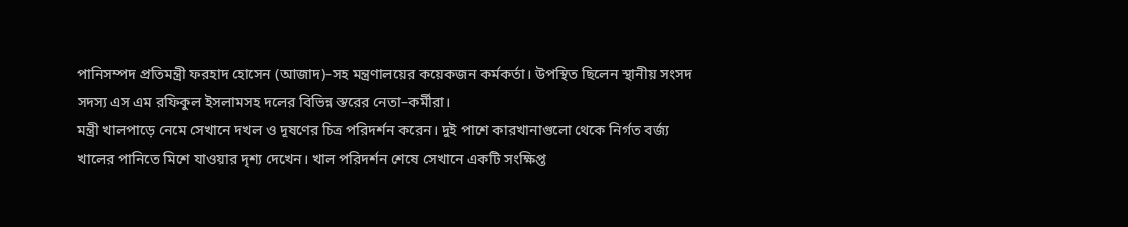পানিসম্পদ প্রতিমন্ত্রী ফরহাদ হোসেন (আজাদ)–সহ মন্ত্রণালয়ের কয়েকজন কর্মকর্তা। উপস্থিত ছিলেন স্থানীয় সংসদ সদস্য এস এম রফিকুল ইসলামসহ দলের বিভিন্ন স্তরের নেতা–কর্মীরা।
মন্ত্রী খালপাড়ে নেমে সেখানে দখল ও দূষণের চিত্র পরিদর্শন করেন। দুই পাশে কারখানাগুলো থেকে নির্গত বর্জ্য খালের পানিতে মিশে যাওয়ার দৃশ্য দেখেন। খাল পরিদর্শন শেষে সেখানে একটি সংক্ষিপ্ত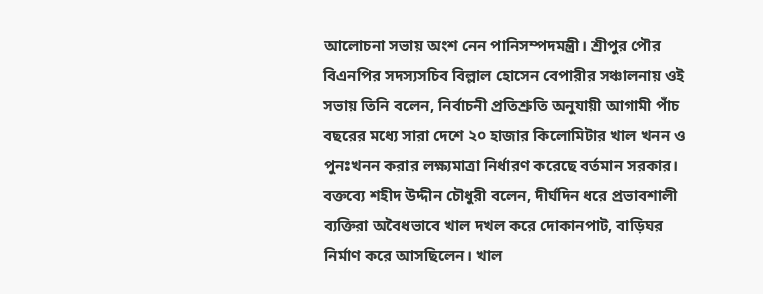আলোচনা সভায় অংশ নেন পানিসম্পদমন্ত্রী। শ্রীপুর পৌর বিএনপির সদস্যসচিব বিল্লাল হোসেন বেপারীর সঞ্চালনায় ওই সভায় তিনি বলেন, নির্বাচনী প্রতিশ্রুতি অনুযায়ী আগামী পাঁচ বছরের মধ্যে সারা দেশে ২০ হাজার কিলোমিটার খাল খনন ও পুনঃখনন করার লক্ষ্যমাত্রা নির্ধারণ করেছে বর্তমান সরকার।
বক্তব্যে শহীদ উদ্দীন চৌধুরী বলেন, দীর্ঘদিন ধরে প্রভাবশালী ব্যক্তিরা অবৈধভাবে খাল দখল করে দোকানপাট, বাড়িঘর নির্মাণ করে আসছিলেন। খাল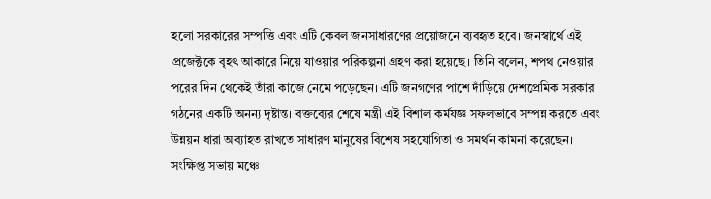হলো সরকারের সম্পত্তি এবং এটি কেবল জনসাধারণের প্রয়োজনে ব্যবহৃত হবে। জনস্বার্থে এই প্রজেক্টকে বৃহৎ আকারে নিয়ে যাওয়ার পরিকল্পনা গ্রহণ করা হয়েছে। তিনি বলেন, শপথ নেওয়ার পরের দিন থেকেই তাঁরা কাজে নেমে পড়েছেন। এটি জনগণের পাশে দাঁড়িয়ে দেশপ্রেমিক সরকার গঠনের একটি অনন্য দৃষ্টান্ত। বক্তব্যের শেষে মন্ত্রী এই বিশাল কর্মযজ্ঞ সফলভাবে সম্পন্ন করতে এবং উন্নয়ন ধারা অব্যাহত রাখতে সাধারণ মানুষের বিশেষ সহযোগিতা ও সমর্থন কামনা করেছেন।
সংক্ষিপ্ত সভায় মঞ্চে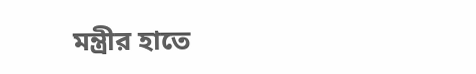মন্ত্রীর হাতে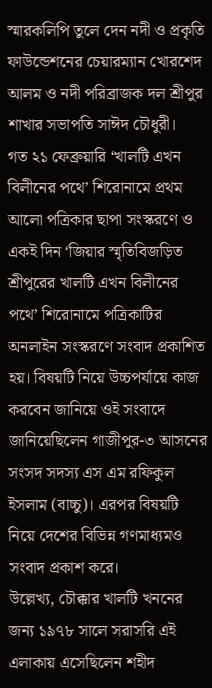স্মারকলিপি তুলে দেন নদী ও প্রকৃতি ফাউন্ডেশনের চেয়ারম্যান খোরশেদ আলম ও নদী পরিব্রাজক দল শ্রীপুর শাখার সভাপতি সাঈদ চৌধুরী।
গত ২১ ফেব্রুয়ারি ‘খালটি এখন বিলীনের পথে’ শিরোনামে প্রথম আলো পত্রিকার ছাপা সংস্করণে ও একই দিন ‘জিয়ার স্মৃতিবিজড়িত শ্রীপুরের খালটি এখন বিলীনের পথে’ শিরোনামে পত্রিকাটির অনলাইন সংস্করণে সংবাদ প্রকাশিত হয়। বিষয়টি নিয়ে উচ্চপর্যায়ে কাজ করবেন জানিয়ে ওই সংবাদে জানিয়েছিলেন গাজীপুর-৩ আসনের সংসদ সদস্য এস এম রফিকুল ইসলাম (বাচ্চু)। এরপর বিষয়টি নিয়ে দেশের বিভিন্ন গণমাধ্যমও সংবাদ প্রকাশ করে।
উল্লেখ্য, চৌক্কার খালটি খননের জন্য ১৯৭৮ সালে সরাসরি এই এলাকায় এসেছিলেন শহীদ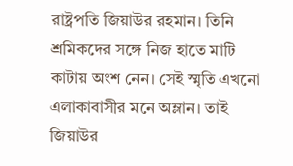রাষ্ট্রপতি জিয়াউর রহমান। তিনি শ্রমিকদের সঙ্গে নিজ হাতে মাটি কাটায় অংশ নেন। সেই স্মৃতি এখনো এলাকাবাসীর মনে অম্লান। তাই জিয়াউর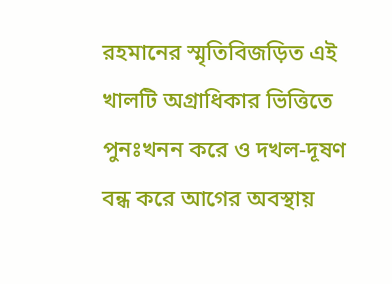রহমানের স্মৃতিবিজড়িত এই খালটি অগ্রাধিকার ভিত্তিতে পুনঃখনন করে ও দখল-দূষণ বন্ধ করে আগের অবস্থায়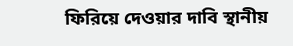ফিরিয়ে দেওয়ার দাবি স্থানীয়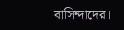বাসিন্দাদের।